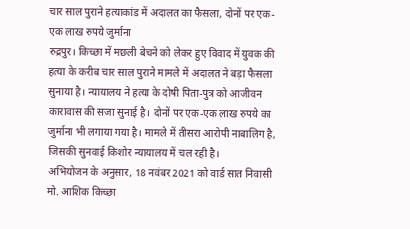चार साल पुराने हत्याकांड में अदालत का फैसला, दोनों पर एक-एक लाख रुपये जुर्माना
रुद्रपुर। किच्छा में मछली बेचने को लेकर हुए विवाद में युवक की हत्या के करीब चार साल पुराने मामले में अदालत ने बड़ा फैसला सुनाया है। न्यायालय ने हत्या के दोषी पिता-पुत्र को आजीवन कारावास की सजा सुनाई है। दोनों पर एक-एक लाख रुपये का जुर्माना भी लगाया गया है। मामले में तीसरा आरोपी नाबालिग है, जिसकी सुनवाई किशोर न्यायालय में चल रही है।
अभियोजन के अनुसार, 18 नवंबर 2021 को वार्ड सात निवासी मो. आशिक किच्छा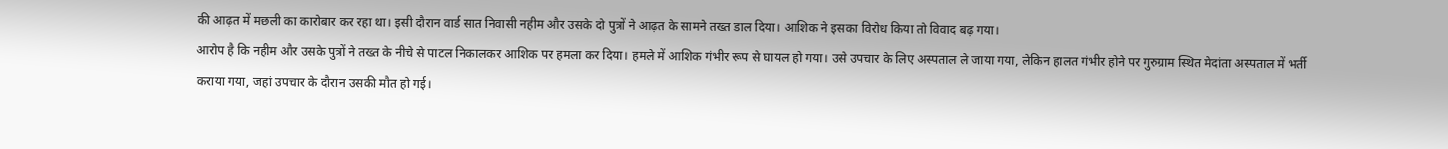की आढ़त में मछली का कारोबार कर रहा था। इसी दौरान वार्ड सात निवासी नहीम और उसके दो पुत्रों ने आढ़त के सामने तख्त डाल दिया। आशिक ने इसका विरोध किया तो विवाद बढ़ गया।
आरोप है कि नहीम और उसके पुत्रों ने तख्त के नीचे से पाटल निकालकर आशिक पर हमला कर दिया। हमले में आशिक गंभीर रूप से घायल हो गया। उसे उपचार के लिए अस्पताल ले जाया गया, लेकिन हालत गंभीर होने पर गुरुग्राम स्थित मेदांता अस्पताल में भर्ती कराया गया, जहां उपचार के दौरान उसकी मौत हो गई।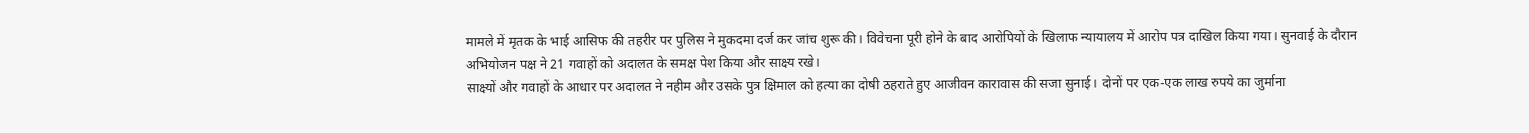मामले में मृतक के भाई आसिफ की तहरीर पर पुलिस ने मुकदमा दर्ज कर जांच शुरू की। विवेचना पूरी होने के बाद आरोपियों के खिलाफ न्यायालय में आरोप पत्र दाखिल किया गया। सुनवाई के दौरान अभियोजन पक्ष ने 21 गवाहों को अदालत के समक्ष पेश किया और साक्ष्य रखे।
साक्ष्यों और गवाहों के आधार पर अदालत ने नहीम और उसके पुत्र क्षिमाल को हत्या का दोषी ठहराते हुए आजीवन कारावास की सजा सुनाई। दोनों पर एक-एक लाख रुपये का जुर्माना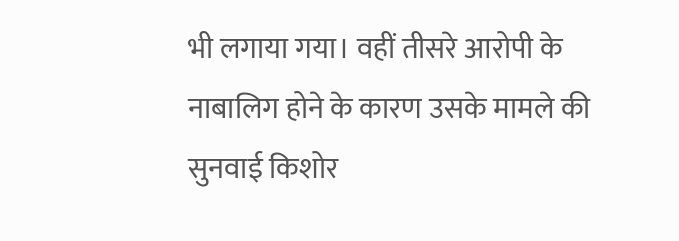भी लगाया गया। वहीं तीसरे आरोपी के नाबालिग होने के कारण उसके मामले की सुनवाई किशोर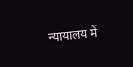न्यायालय में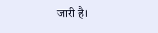जारी है।